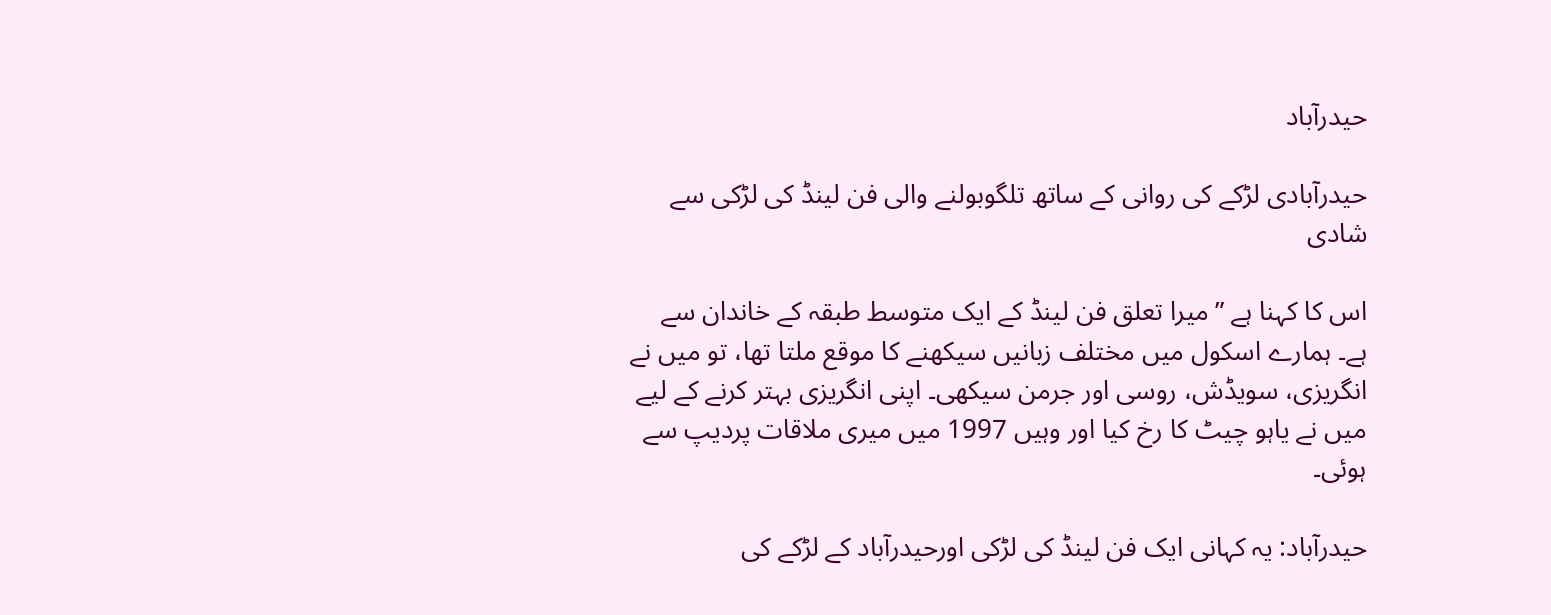حیدرآباد

حیدرآبادی لڑکے کی روانی کے ساتھ تلگوبولنے والی فن لینڈ کی لڑکی سے شادی

اس کا کہنا ہے ”میرا تعلق فن لینڈ کے ایک متوسط طبقہ کے خاندان سے ہے۔ ہمارے اسکول میں مختلف زبانیں سیکھنے کا موقع ملتا تھا، تو میں نے انگریزی، سویڈش، روسی اور جرمن سیکھی۔ اپنی انگریزی بہتر کرنے کے لیے میں نے یاہو چیٹ کا رخ کیا اور وہیں 1997 میں میری ملاقات پردیپ سے ہوئی۔

حیدرآباد: یہ کہانی ایک فن لینڈ کی لڑکی اورحیدرآباد کے لڑکے کی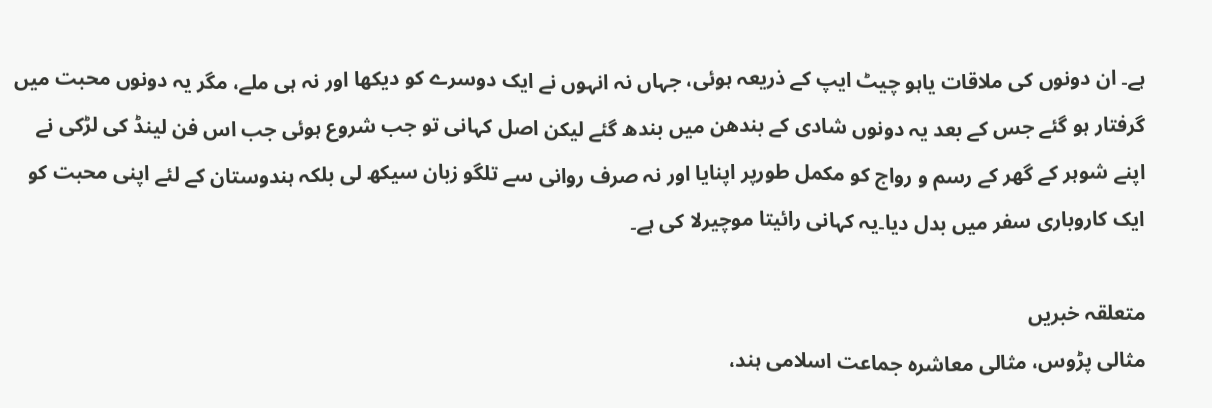ہے۔ ان دونوں کی ملاقات یاہو چیٹ ایپ کے ذریعہ ہوئی، جہاں نہ انہوں نے ایک دوسرے کو دیکھا اور نہ ہی ملے، مگر یہ دونوں محبت میں گرفتار ہو گئے جس کے بعد یہ دونوں شادی کے بندھن میں بندھ گئے لیکن اصل کہانی تو جب شروع ہوئی جب اس فن لینڈ کی لڑکی نے اپنے شوہر کے گھر کے رسم و رواج کو مکمل طورپر اپنایا اور نہ صرف روانی سے تلگو زبان سیکھ لی بلکہ ہندوستان کے لئے اپنی محبت کو ایک کاروباری سفر میں بدل دیا۔یہ کہانی رائیتا موچیرلا کی ہے۔

متعلقہ خبریں
مثالی پڑوس، مثالی معاشرہ جماعت اسلامی ہند،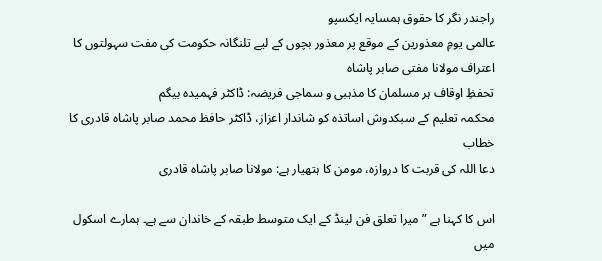راجندر نگر کا حقوق ہمسایہ ایکسپو
عالمی یومِ معذورین کے موقع پر معذور بچوں کے لیے تلنگانہ حکومت کی مفت سہولتوں کا اعتراف مولانا مفتی صابر پاشاہ
تحفظِ اوقاف ہر مسلمان کا مذہبی و سماجی فریضہ: ڈاکٹر فہمیدہ بیگم
محکمہ تعلیم کے سبکدوش اساتذہ کو شاندار اعزاز، ڈاکٹر حافظ محمد صابر پاشاہ قادری کا خطاب
دعا اللہ کی قربت کا دروازہ، مومن کا ہتھیار ہے: مولانا صابر پاشاہ قادری

اس کا کہنا ہے ”میرا تعلق فن لینڈ کے ایک متوسط طبقہ کے خاندان سے ہے۔ ہمارے اسکول میں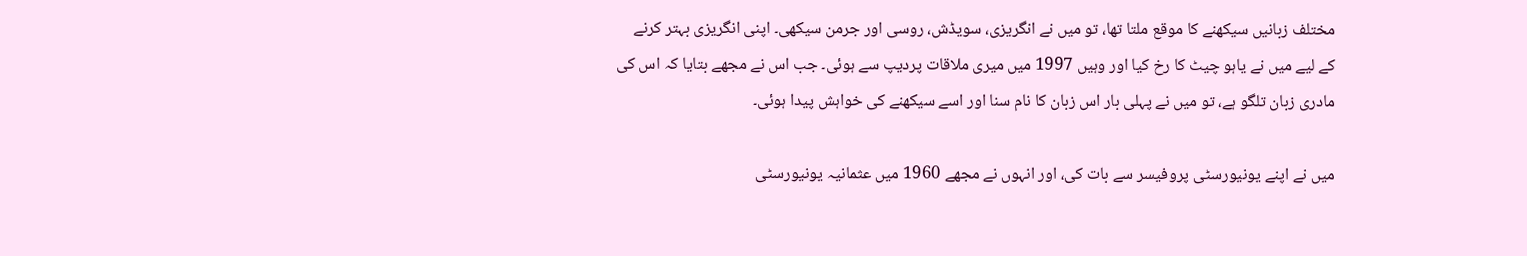مختلف زبانیں سیکھنے کا موقع ملتا تھا، تو میں نے انگریزی، سویڈش، روسی اور جرمن سیکھی۔ اپنی انگریزی بہتر کرنے کے لیے میں نے یاہو چیٹ کا رخ کیا اور وہیں 1997 میں میری ملاقات پردیپ سے ہوئی۔ جب اس نے مجھے بتایا کہ اس کی مادری زبان تلگو ہے، تو میں نے پہلی بار اس زبان کا نام سنا اور اسے سیکھنے کی خواہش پیدا ہوئی۔

میں نے اپنے یونیورسٹی پروفیسر سے بات کی، اور انہوں نے مجھے 1960 میں عثمانیہ یونیورسٹی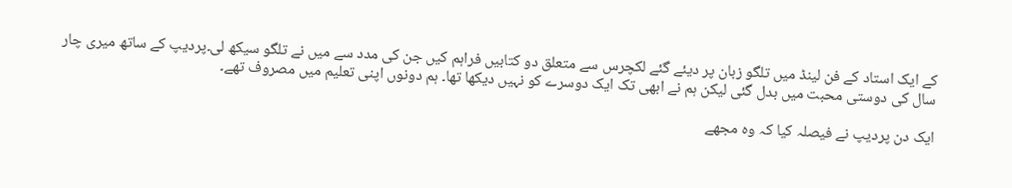کے ایک استاد کے فن لینڈ میں تلگو زبان پر دیئے گئے لکچرس سے متعلق دو کتابیں فراہم کیں جن کی مدد سے میں نے تلگو سیکھ لی۔پردیپ کے ساتھ میری چار سال کی دوستی محبت میں بدل گئی لیکن ہم نے ابھی تک ایک دوسرے کو نہیں دیکھا تھا۔ ہم دونوں اپنی تعلیم میں مصروف تھے۔

ایک دن پردیپ نے فیصلہ کیا کہ وہ مجھے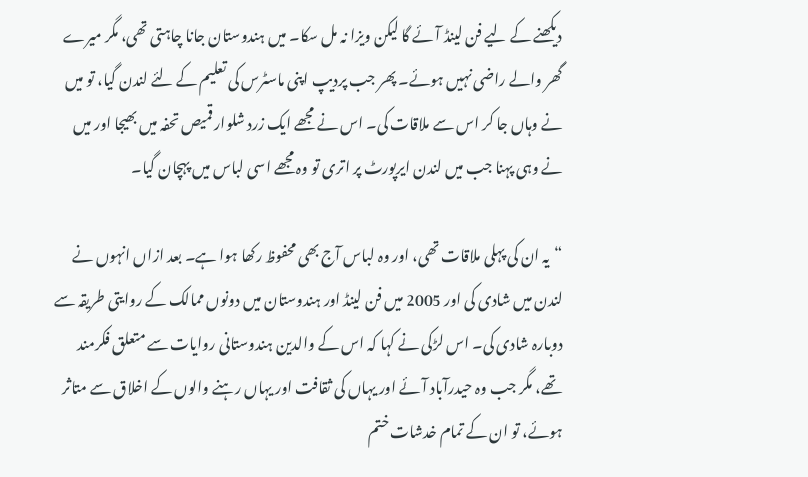دیکھنے کے لیے فن لینڈ آئے گا لیکن ویزا نہ مل سکا۔ میں ہندوستان جانا چاہتی تھی، مگر میرے گھر والے راضی نہیں ہوئے۔ پھر جب پردیپ اپنی ماسٹرس کی تعلیم کے لئے لندن گیا، تو میں نے وہاں جا کر اس سے ملاقات کی۔ اس نے مجھے ایک زرد شلوار قمیص تحفہ میں بھیجا اور میں نے وہی پہنا جب میں لندن ایرپورٹ پر اتری تو وہ مجھے اسی لباس میں پہچان گیا۔

“یہ ان کی پہلی ملاقات تھی، اور وہ لباس آج بھی محفوظ رکھا ہوا ہے۔ بعد ازاں انہوں نے لندن میں شادی کی اور 2005 میں فن لینڈ اور ہندوستان میں دونوں ممالک کے روایتی طریقہ سے دوبارہ شادی کی۔ اس لڑکی نے کہا کہ اس کے والدین ہندوستانی روایات سے متعلق فکرمند تھے، مگر جب وہ حیدرآباد آئے اور یہاں کی ثقافت اور یہاں رہنے والوں کے اخلاق سے متاثر ہوئے، تو ان کے تمام خدشات ختم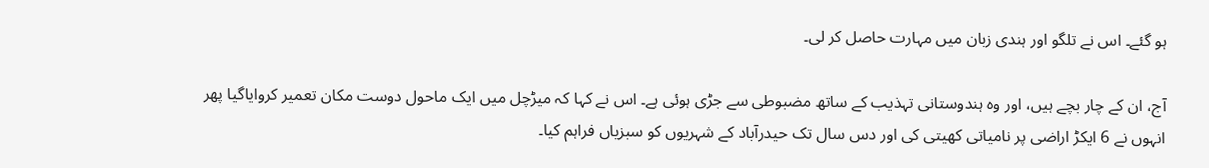ہو گئے۔ اس نے تلگو اور ہندی زبان میں مہارت حاصل کر لی۔

آج، ان کے چار بچے ہیں، اور وہ ہندوستانی تہذیب کے ساتھ مضبوطی سے جڑی ہوئی ہے۔ اس نے کہا کہ میڑچل میں ایک ماحول دوست مکان تعمیر کروایاگیا پھر انہوں نے 6 ایکڑ اراضی پر نامیاتی کھیتی کی اور دس سال تک حیدرآباد کے شہریوں کو سبزیاں فراہم کیا۔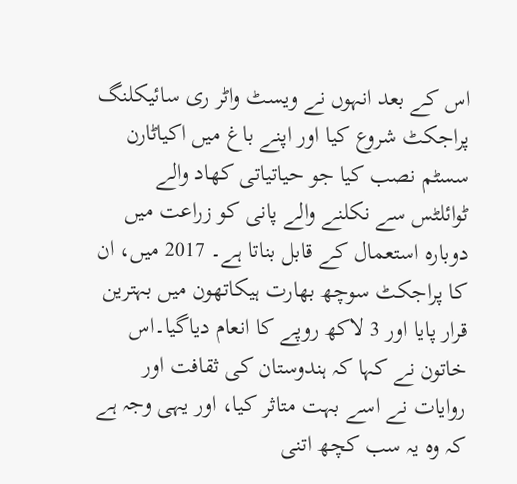اس کے بعد انہوں نے ویسٹ واٹر ری سائیکلنگ پراجکٹ شروع کیا اور اپنے باغ میں اکیاٹارن سسٹم نصب کیا جو حیاتیاتی کھاد والے ٹوائلٹس سے نکلنے والے پانی کو زراعت میں دوبارہ استعمال کے قابل بناتا ہے۔ 2017 میں، ان کا پراجکٹ سوچھ بھارت ہیکاتھون میں بہترین قرار پایا اور 3 لاکھ روپے کا انعام دیاگیا۔اس خاتون نے کہا کہ ہندوستان کی ثقافت اور روایات نے اسے بہت متاثر کیا، اور یہی وجہ ہے کہ وہ یہ سب کچھ اتنی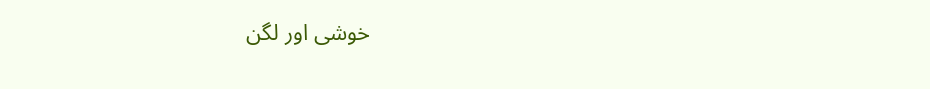خوشی اور لگن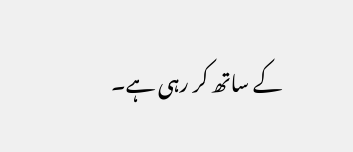کے ساتھ کر رہی ہے۔